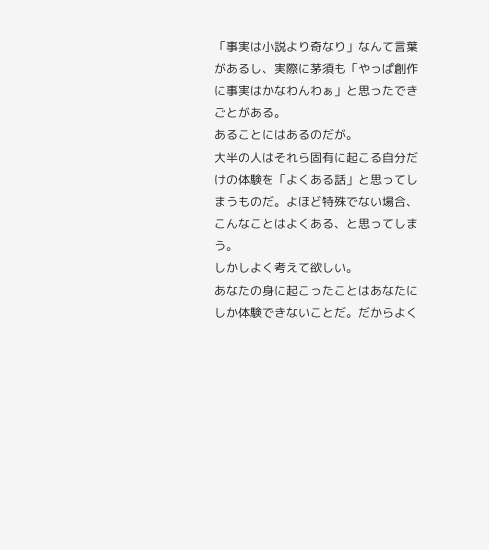「事実は小説より奇なり」なんて言葉があるし、実際に茅須も「やっぱ創作に事実はかなわんわぁ」と思ったできごとがある。
あることにはあるのだが。
大半の人はそれら固有に起こる自分だけの体験を「よくある話」と思ってしまうものだ。よほど特殊でない場合、こんなことはよくある、と思ってしまう。
しかしよく考えて欲しい。
あなたの身に起こったことはあなたにしか体験できないことだ。だからよく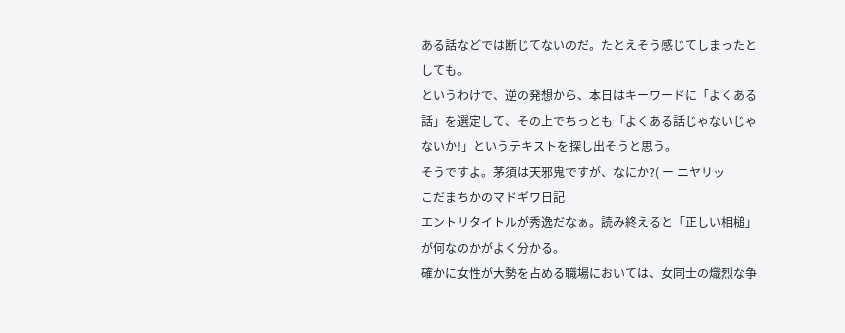ある話などでは断じてないのだ。たとえそう感じてしまったとしても。
というわけで、逆の発想から、本日はキーワードに「よくある話」を選定して、その上でちっとも「よくある話じゃないじゃないか!」というテキストを探し出そうと思う。
そうですよ。茅須は天邪鬼ですが、なにか?( ー ニヤリッ
こだまちかのマドギワ日記
エントリタイトルが秀逸だなぁ。読み終えると「正しい相槌」が何なのかがよく分かる。
確かに女性が大勢を占める職場においては、女同士の熾烈な争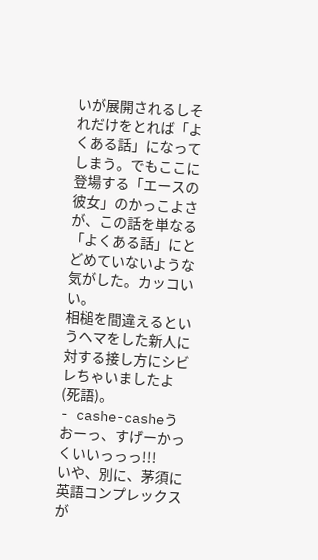いが展開されるしそれだけをとれば「よくある話」になってしまう。でもここに登場する「エースの彼女」のかっこよさが、この話を単なる「よくある話」にとどめていないような気がした。カッコいい。
相槌を間違えるというヘマをした新人に対する接し方にシビレちゃいましたよ(死語)。
- cashe-casheうおーっ、すげーかっくいいっっっ!!!
いや、別に、茅須に英語コンプレックスが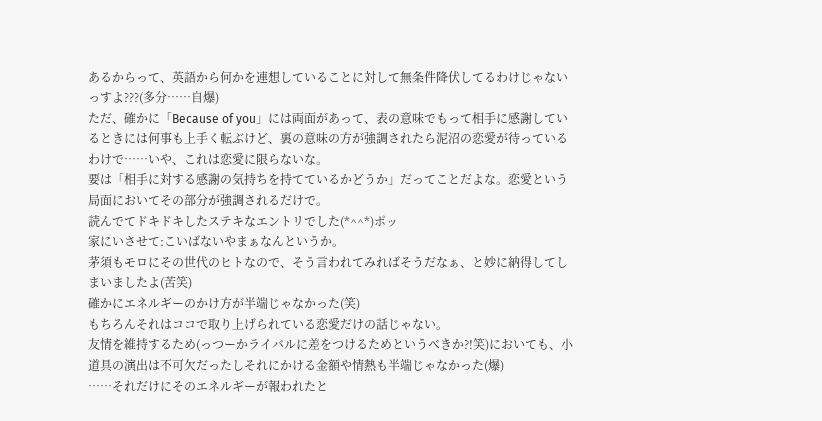あるからって、英語から何かを連想していることに対して無条件降伏してるわけじゃないっすよ???(多分……自爆)
ただ、確かに「Because of you」には両面があって、表の意味でもって相手に感謝しているときには何事も上手く転ぶけど、裏の意味の方が強調されたら泥沼の恋愛が待っているわけで……いや、これは恋愛に限らないな。
要は「相手に対する感謝の気持ちを持てているかどうか」だってことだよな。恋愛という局面においてその部分が強調されるだけで。
読んでてドキドキしたステキなエントリでした(*^^*)ポッ
家にいさせて:こいばないやまぁなんというか。
茅須もモロにその世代のヒトなので、そう言われてみればそうだなぁ、と妙に納得してしまいましたよ(苦笑)
確かにエネルギーのかけ方が半端じゃなかった(笑)
もちろんそれはココで取り上げられている恋愛だけの話じゃない。
友情を維持するため(っつーかライバルに差をつけるためというべきか?!笑)においても、小道具の演出は不可欠だったしそれにかける金額や情熱も半端じゃなかった(爆)
……それだけにそのエネルギーが報われたと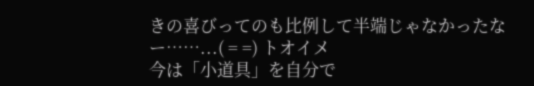きの喜びってのも比例して半端じゃなかったなー……...( = =) トオイメ
今は「小道具」を自分で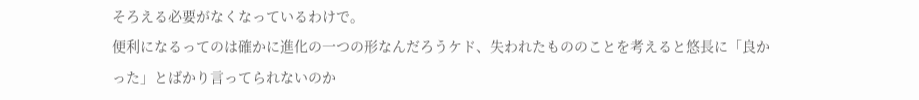そろえる必要がなくなっているわけで。
便利になるってのは確かに進化の一つの形なんだろうケド、失われたもののことを考えると悠長に「良かった」とばかり言ってられないのか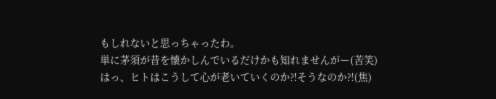もしれないと思っちゃったわ。
単に茅須が昔を懐かしんでいるだけかも知れませんがー(苦笑)
はっ、ヒトはこうして心が老いていくのか?!そうなのか?!(焦)